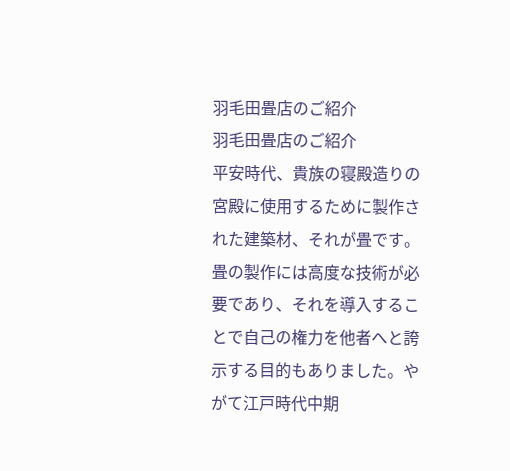羽毛田畳店のご紹介
羽毛田畳店のご紹介
平安時代、貴族の寝殿造りの宮殿に使用するために製作された建築材、それが畳です。畳の製作には高度な技術が必要であり、それを導入することで自己の権力を他者へと誇示する目的もありました。やがて江戸時代中期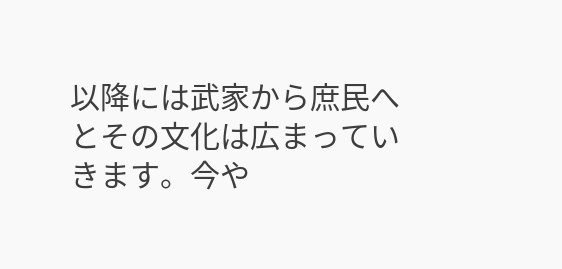以降には武家から庶民へとその文化は広まっていきます。今や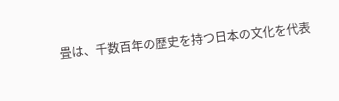畳は、千数百年の歴史を持つ日本の文化を代表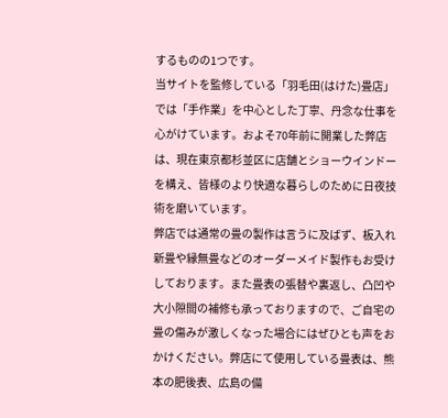するものの1つです。
当サイトを監修している「羽毛田(はけた)畳店」では「手作業」を中心とした丁寧、丹念な仕事を心がけています。およそ70年前に開業した弊店は、現在東京都杉並区に店舗とショーウインドーを構え、皆様のより快適な暮らしのために日夜技術を磨いています。
弊店では通常の畳の製作は言うに及ばず、板入れ新畳や縁無畳などのオーダーメイド製作もお受けしております。また畳表の張替や裏返し、凸凹や大小隙間の補修も承っておりますので、ご自宅の畳の傷みが激しくなった場合にはぜひとも声をおかけください。弊店にて使用している畳表は、熊本の肥後表、広島の備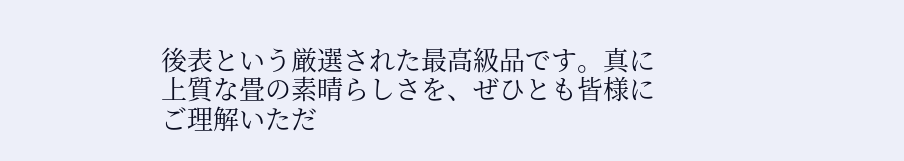後表という厳選された最高級品です。真に上質な畳の素晴らしさを、ぜひとも皆様にご理解いただ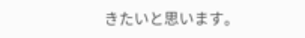きたいと思います。